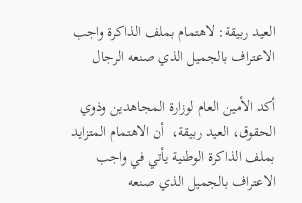العيد ربيقة: لاهتمام بملف الذاكرة واجب الاعتراف بالجميل الذي صنعه الرجال

أكد الأمين العام لوزارة المجاهدين وذوي الحقوق، العيد ربيقة،  أن الاهتمام المتزايد بملف الذاكرة الوطنية يأتي في واجب الاعتراف بالجميل الذي صنعه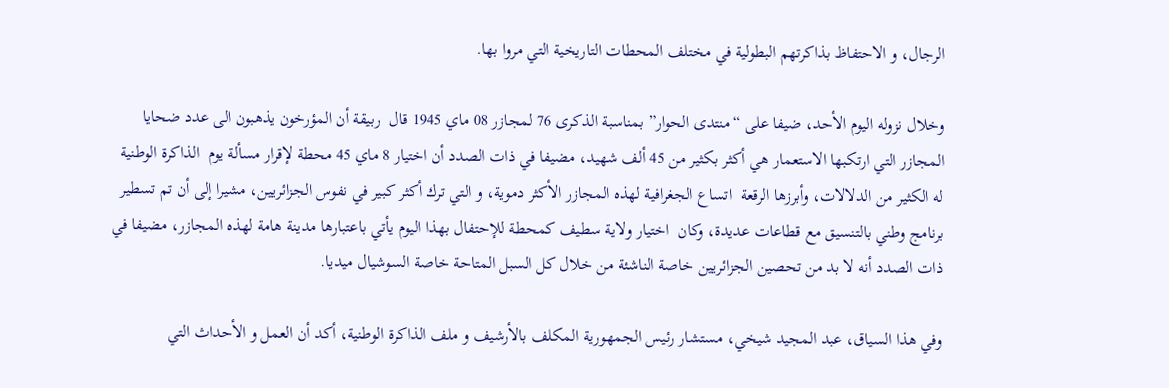الرجال، و الاحتفاظ بذاكرتهم البطولية في مختلف المحطات التاريخية التي مروا بها.

وخلال نزوله اليوم الأحد، ضيفا على “منتدى الحوار” بمناسبة الذكرى 76 لمجازر 08 ماي 1945 قال  ربيقة أن المؤرخون يذهبون الى عدد ضحايا المجازر التي ارتكبها الاستعمار هي أكثر بكثير من 45 ألف شهيد، مضيفا في ذات الصدد أن اختيار 8 ماي 45 محطة لإقرار مسألة يوم  الذاكرة الوطنية له الكثير من الدلالات، وأبرزها الرقعة  اتساع الجغرافية لهذه المجازر الأكثر دموية، و التي ترك أكثر كبير في نفوس الجزائريين، مشيرا إلى أن تم تسطير برنامج وطني بالتنسيق مع قطاعات عديدة، وكان  اختيار ولاية سطيف كمحطة للإحتفال بهذا اليوم يأتي باعتبارها مدينة هامة لهذه المجازر، مضيفا في ذات الصدد أنه لا بد من تحصين الجزائريين خاصة الناشئة من خلال كل السبل المتاحة خاصة السوشيال ميديا.

وفي هذا السياق، عبد المجيد شيخي، مستشار رئيس الجمهورية المكلف بالأرشيف و ملف الذاكرة الوطنية، أكد أن العمل و الأحداث التي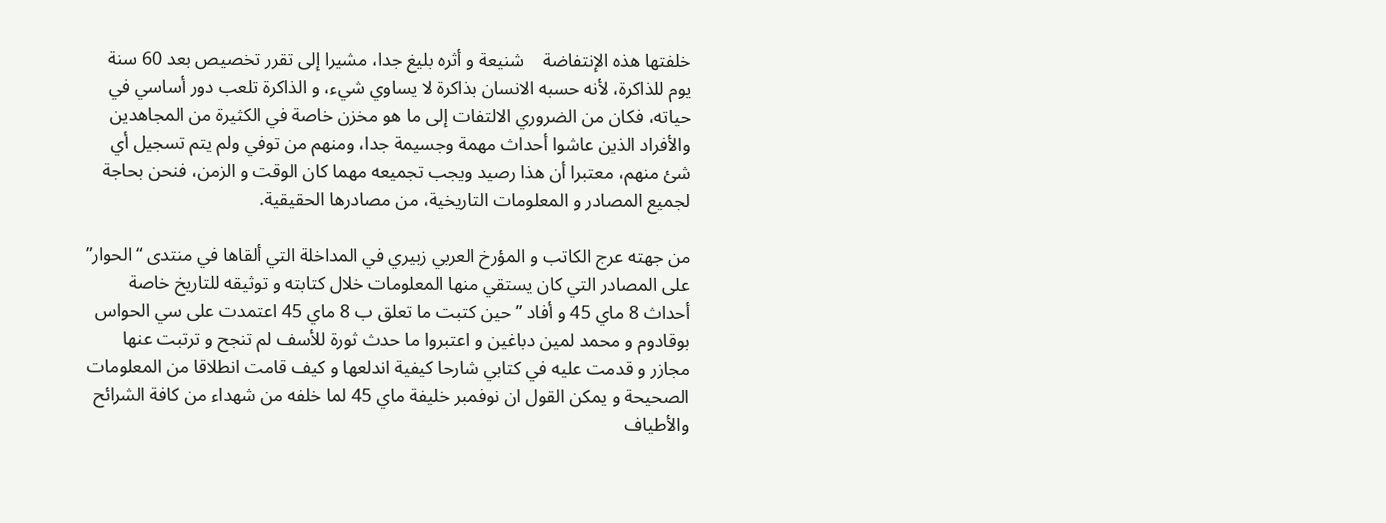خلفتها هذه الإنتفاضة    شنيعة و أثره بليغ جدا، مشيرا إلى تقرر تخصيص بعد 60 سنة يوم للذاكرة، لأنه حسبه الانسان بذاكرة لا يساوي شيء، و الذاكرة تلعب دور أساسي في حياته، فكان من الضروري الالتفات إلى ما هو مخزن خاصة في الكثيرة من المجاهدين  والأفراد الذين عاشوا أحداث مهمة وجسيمة جدا، ومنهم من توفي ولم يتم تسجيل أي شئ منهم، معتبرا أن هذا رصيد ويجب تجميعه مهما كان الوقت و الزمن، فنحن بحاجة لجميع المصادر و المعلومات التاريخية، من مصادرها الحقيقية.

من جهته عرج الكاتب و المؤرخ العربي زبيري في المداخلة التي ألقاها في منتدى “الحوار” على المصادر التي كان يستقي منها المعلومات خلال كتابته و توثيقه للتاريخ خاصة أحداث 8 ماي 45 و أفاد ” حين كتبت ما تعلق ب 8 ماي 45 اعتمدت على سي الحواس بوقادوم و محمد لمين دباغين و اعتبروا ما حدث ثورة للأسف لم تنجح و ترتبت عنها مجازر و قدمت عليه في كتابي شارحا كيفية اندلعها و كيف قامت انطلاقا من المعلومات الصحيحة و يمكن القول ان نوفمبر خليفة ماي 45 لما خلفه من شهداء من كافة الشرائح والأطياف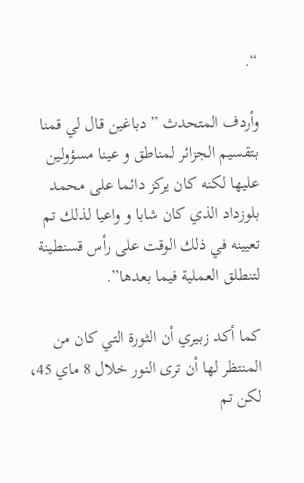“.

وأردف المتحدث ” دباغين قال لي قمنا بتقسيم الجزائر لمناطق و عينا مسؤولين عليها لكنه كان يركز دائما على محمد بلوزداد الذي كان شابا و واعيا لذلك تم تعيينه في ذلك الوقت على رأس قسنطينة لتنطلق العملية فيما بعدها”.

كما أكد زبيري أن الثورة التي كان من المنتظر لها أن ترى النور خلال 8 ماي 45، لكن تم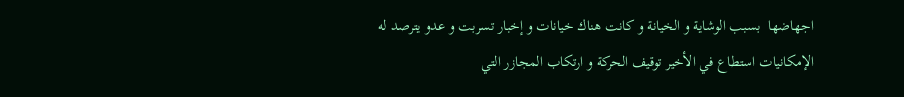اجهاضها  بسبب الوشاية و الخيانة و كانت هناك خيانات و إخبار تسربت و عدو يترصد له الإمكانيات استطاع في الأخير توقيف الحركة و ارتكاب المجازر التي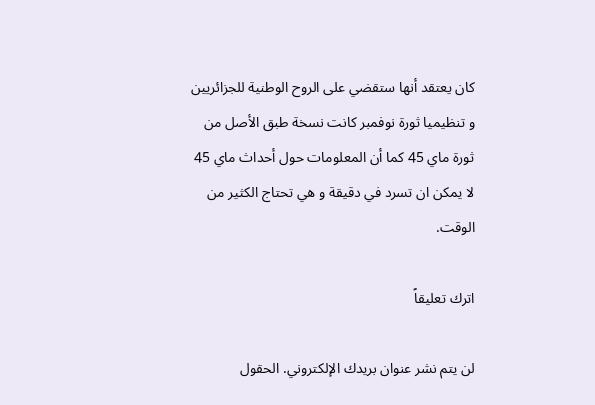كان يعتقد أنها ستقضي على الروح الوطنية للجزائريين و تنظيميا ثورة نوفمبر كانت نسخة طبق الأصل من ثورة ماي 45 كما أن المعلومات حول أحداث ماي 45 لا يمكن ان تسرد في دقيقة و هي تحتاج الكثير من الوقت.

اترك تعليقاً

لن يتم نشر عنوان بريدك الإلكتروني. الحقول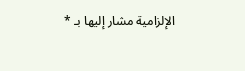الإلزامية مشار إليها بـ *